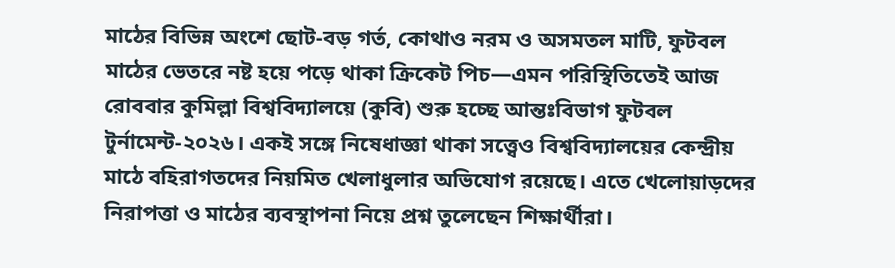মাঠের বিভিন্ন অংশে ছোট-বড় গর্ত, কোথাও নরম ও অসমতল মাটি, ফুটবল মাঠের ভেতরে নষ্ট হয়ে পড়ে থাকা ক্রিকেট পিচ—এমন পরিস্থিতিতেই আজ রোববার কুমিল্লা বিশ্ববিদ্যালয়ে (কুবি) শুরু হচ্ছে আন্তঃবিভাগ ফুটবল টুর্নামেন্ট-২০২৬। একই সঙ্গে নিষেধাজ্ঞা থাকা সত্ত্বেও বিশ্ববিদ্যালয়ের কেন্দ্রীয় মাঠে বহিরাগতদের নিয়মিত খেলাধুলার অভিযোগ রয়েছে। এতে খেলোয়াড়দের নিরাপত্তা ও মাঠের ব্যবস্থাপনা নিয়ে প্রশ্ন তুলেছেন শিক্ষার্থীরা।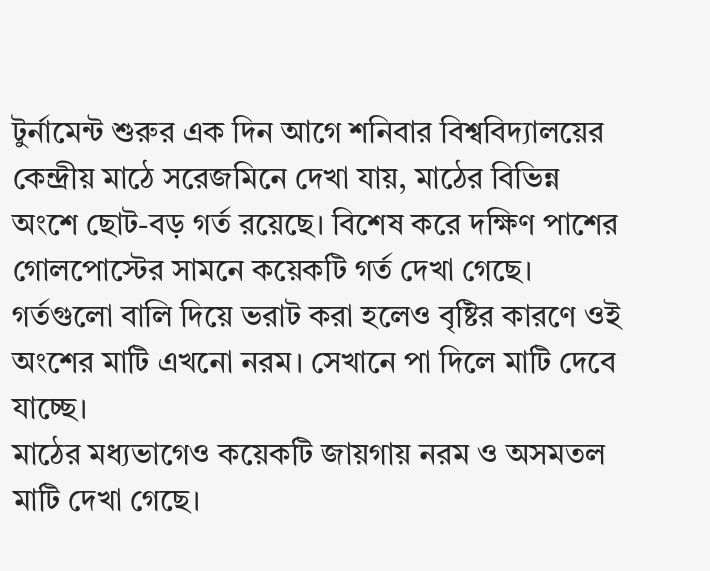টুর্নামেন্ট শুরুর এক দিন আগে শনিবার বিশ্ববিদ্যালয়ের কেন্দ্রীয় মাঠে সরেজমিনে দেখা যায়, মাঠের বিভিন্ন অংশে ছোট-বড় গর্ত রয়েছে। বিশেষ করে দক্ষিণ পাশের গোলপোস্টের সামনে কয়েকটি গর্ত দেখা গেছে। গর্তগুলো বালি দিয়ে ভরাট করা হলেও বৃষ্টির কারণে ওই অংশের মাটি এখনো নরম। সেখানে পা দিলে মাটি দেবে যাচ্ছে।
মাঠের মধ্যভাগেও কয়েকটি জায়গায় নরম ও অসমতল মাটি দেখা গেছে।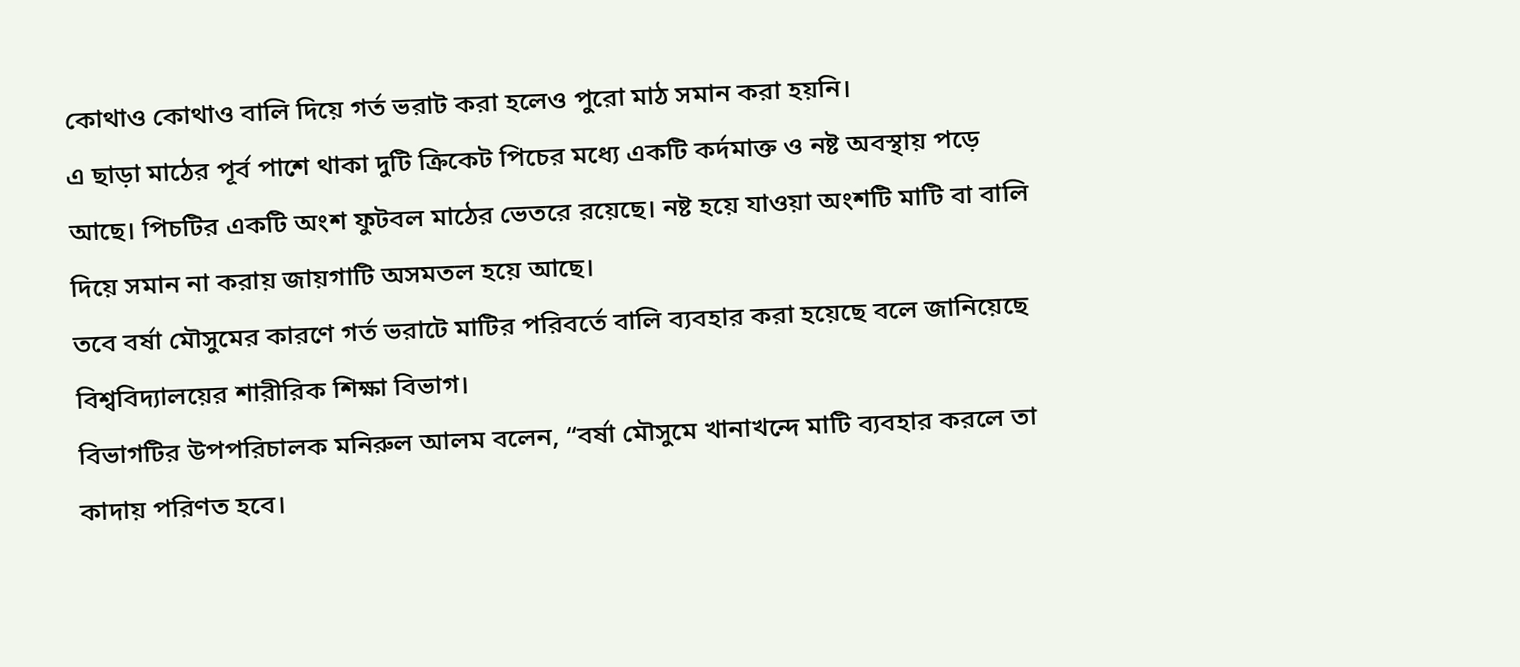কোথাও কোথাও বালি দিয়ে গর্ত ভরাট করা হলেও পুরো মাঠ সমান করা হয়নি।
এ ছাড়া মাঠের পূর্ব পাশে থাকা দুটি ক্রিকেট পিচের মধ্যে একটি কর্দমাক্ত ও নষ্ট অবস্থায় পড়ে আছে। পিচটির একটি অংশ ফুটবল মাঠের ভেতরে রয়েছে। নষ্ট হয়ে যাওয়া অংশটি মাটি বা বালি দিয়ে সমান না করায় জায়গাটি অসমতল হয়ে আছে।
তবে বর্ষা মৌসুমের কারণে গর্ত ভরাটে মাটির পরিবর্তে বালি ব্যবহার করা হয়েছে বলে জানিয়েছে বিশ্ববিদ্যালয়ের শারীরিক শিক্ষা বিভাগ।
বিভাগটির উপপরিচালক মনিরুল আলম বলেন, “বর্ষা মৌসুমে খানাখন্দে মাটি ব্যবহার করলে তা কাদায় পরিণত হবে।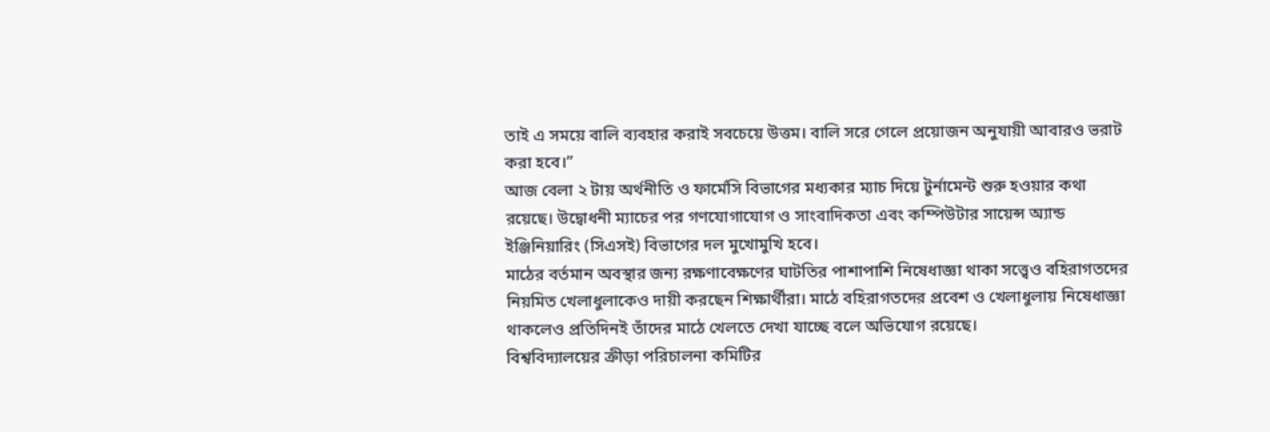তাই এ সময়ে বালি ব্যবহার করাই সবচেয়ে উত্তম। বালি সরে গেলে প্রয়োজন অনুযায়ী আবারও ভরাট করা হবে।”
আজ বেলা ২ টায় অর্থনীতি ও ফার্মেসি বিভাগের মধ্যকার ম্যাচ দিয়ে টুর্নামেন্ট শুরু হওয়ার কথা রয়েছে। উদ্বোধনী ম্যাচের পর গণযোগাযোগ ও সাংবাদিকতা এবং কম্পিউটার সায়েন্স অ্যান্ড ইঞ্জিনিয়ারিং (সিএসই) বিভাগের দল মুখোমুখি হবে।
মাঠের বর্তমান অবস্থার জন্য রক্ষণাবেক্ষণের ঘাটতির পাশাপাশি নিষেধাজ্ঞা থাকা সত্ত্বেও বহিরাগতদের নিয়মিত খেলাধুলাকেও দায়ী করছেন শিক্ষার্থীরা। মাঠে বহিরাগতদের প্রবেশ ও খেলাধুলায় নিষেধাজ্ঞা থাকলেও প্রতিদিনই তাঁদের মাঠে খেলতে দেখা যাচ্ছে বলে অভিযোগ রয়েছে।
বিশ্ববিদ্যালয়ের ক্রীড়া পরিচালনা কমিটির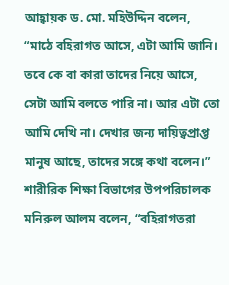আহ্বায়ক ড. মো. মহিউদ্দিন বলেন, “মাঠে বহিরাগত আসে, এটা আমি জানি। তবে কে বা কারা তাদের নিয়ে আসে, সেটা আমি বলতে পারি না। আর এটা তো আমি দেখি না। দেখার জন্য দায়িত্বপ্রাপ্ত মানুষ আছে, তাদের সঙ্গে কথা বলেন।”
শারীরিক শিক্ষা বিভাগের উপপরিচালক মনিরুল আলম বলেন, “বহিরাগতরা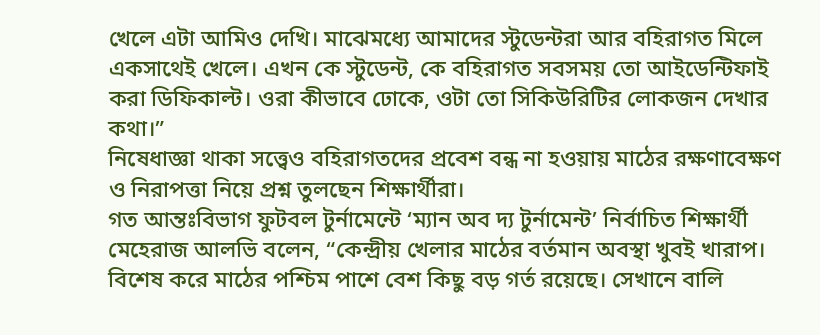খেলে এটা আমিও দেখি। মাঝেমধ্যে আমাদের স্টুডেন্টরা আর বহিরাগত মিলে একসাথেই খেলে। এখন কে স্টুডেন্ট, কে বহিরাগত সবসময় তো আইডেন্টিফাই করা ডিফিকাল্ট। ওরা কীভাবে ঢোকে, ওটা তো সিকিউরিটির লোকজন দেখার কথা।”
নিষেধাজ্ঞা থাকা সত্ত্বেও বহিরাগতদের প্রবেশ বন্ধ না হওয়ায় মাঠের রক্ষণাবেক্ষণ ও নিরাপত্তা নিয়ে প্রশ্ন তুলছেন শিক্ষার্থীরা।
গত আন্তঃবিভাগ ফুটবল টুর্নামেন্টে ‘ম্যান অব দ্য টুর্নামেন্ট’ নির্বাচিত শিক্ষার্থী মেহেরাজ আলভি বলেন, “কেন্দ্রীয় খেলার মাঠের বর্তমান অবস্থা খুবই খারাপ। বিশেষ করে মাঠের পশ্চিম পাশে বেশ কিছু বড় গর্ত রয়েছে। সেখানে বালি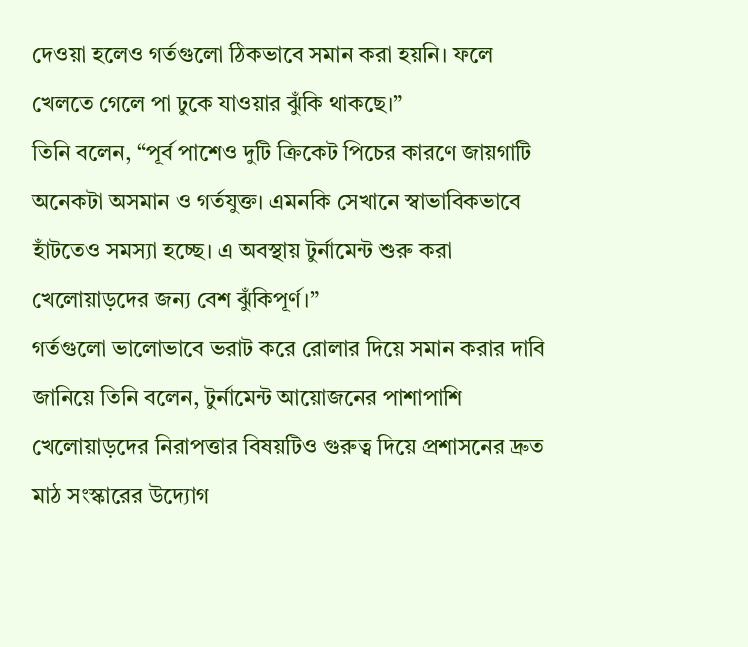দেওয়া হলেও গর্তগুলো ঠিকভাবে সমান করা হয়নি। ফলে খেলতে গেলে পা ঢুকে যাওয়ার ঝুঁকি থাকছে।”
তিনি বলেন, “পূর্ব পাশেও দুটি ক্রিকেট পিচের কারণে জায়গাটি অনেকটা অসমান ও গর্তযুক্ত। এমনকি সেখানে স্বাভাবিকভাবে হাঁটতেও সমস্যা হচ্ছে। এ অবস্থায় টুর্নামেন্ট শুরু করা খেলোয়াড়দের জন্য বেশ ঝুঁকিপূর্ণ।”
গর্তগুলো ভালোভাবে ভরাট করে রোলার দিয়ে সমান করার দাবি জানিয়ে তিনি বলেন, টুর্নামেন্ট আয়োজনের পাশাপাশি খেলোয়াড়দের নিরাপত্তার বিষয়টিও গুরুত্ব দিয়ে প্রশাসনের দ্রুত মাঠ সংস্কারের উদ্যোগ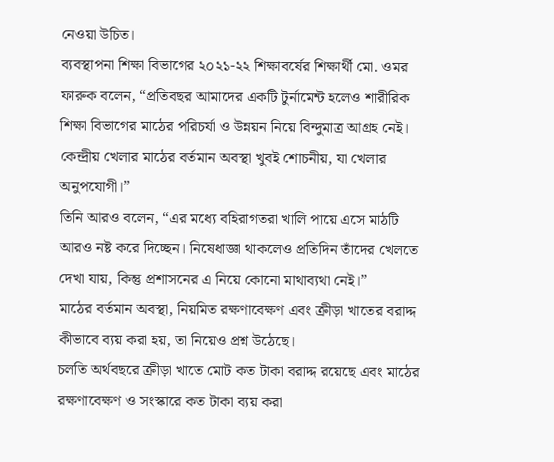নেওয়া উচিত।
ব্যবস্থাপনা শিক্ষা বিভাগের ২০২১-২২ শিক্ষাবর্ষের শিক্ষার্থী মো. ওমর ফারুক বলেন, “প্রতিবছর আমাদের একটি টুর্নামেন্ট হলেও শারীরিক শিক্ষা বিভাগের মাঠের পরিচর্যা ও উন্নয়ন নিয়ে বিন্দুমাত্র আগ্রহ নেই। কেন্দ্রীয় খেলার মাঠের বর্তমান অবস্থা খুবই শোচনীয়, যা খেলার অনুপযোগী।”
তিনি আরও বলেন, “এর মধ্যে বহিরাগতরা খালি পায়ে এসে মাঠটি আরও নষ্ট করে দিচ্ছেন। নিষেধাজ্ঞা থাকলেও প্রতিদিন তাঁদের খেলতে দেখা যায়, কিন্তু প্রশাসনের এ নিয়ে কোনো মাথাব্যথা নেই।”
মাঠের বর্তমান অবস্থা, নিয়মিত রক্ষণাবেক্ষণ এবং ক্রীড়া খাতের বরাদ্দ কীভাবে ব্যয় করা হয়, তা নিয়েও প্রশ্ন উঠেছে।
চলতি অর্থবছরে ক্রীড়া খাতে মোট কত টাকা বরাদ্দ রয়েছে এবং মাঠের রক্ষণাবেক্ষণ ও সংস্কারে কত টাকা ব্যয় করা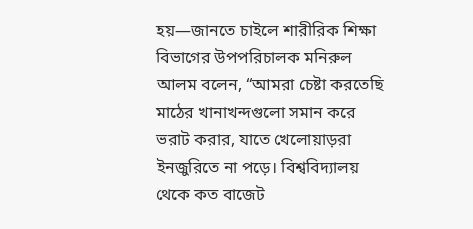হয়—জানতে চাইলে শারীরিক শিক্ষা বিভাগের উপপরিচালক মনিরুল আলম বলেন, “আমরা চেষ্টা করতেছি মাঠের খানাখন্দগুলো সমান করে ভরাট করার, যাতে খেলোয়াড়রা ইনজুরিতে না পড়ে। বিশ্ববিদ্যালয় থেকে কত বাজেট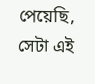পেয়েছি, সেটা এই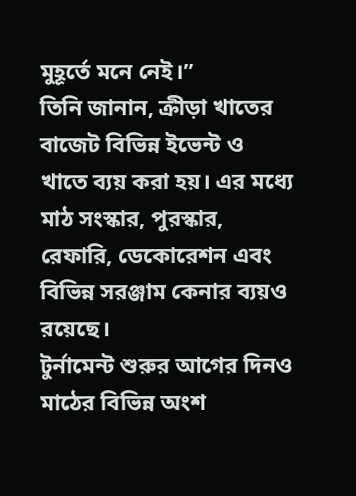মুহূর্তে মনে নেই।”
তিনি জানান, ক্রীড়া খাতের বাজেট বিভিন্ন ইভেন্ট ও খাতে ব্যয় করা হয়। এর মধ্যে মাঠ সংস্কার, পুরস্কার, রেফারি, ডেকোরেশন এবং বিভিন্ন সরঞ্জাম কেনার ব্যয়ও রয়েছে।
টুর্নামেন্ট শুরুর আগের দিনও মাঠের বিভিন্ন অংশ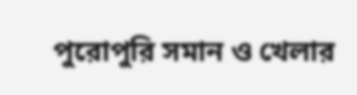পুরোপুরি সমান ও খেলার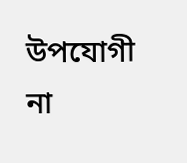উপযোগী না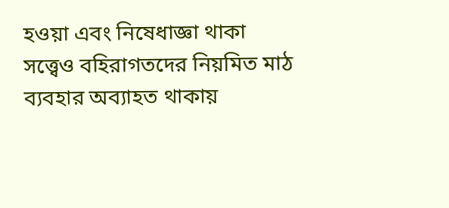হওয়া এবং নিষেধাজ্ঞা থাকা সত্ত্বেও বহিরাগতদের নিয়মিত মাঠ ব্যবহার অব্যাহত থাকায়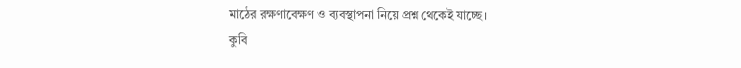মাঠের রক্ষণাবেক্ষণ ও ব্যবস্থাপনা নিয়ে প্রশ্ন থেকেই যাচ্ছে।
কুবি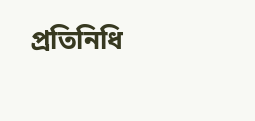প্রতিনিধি